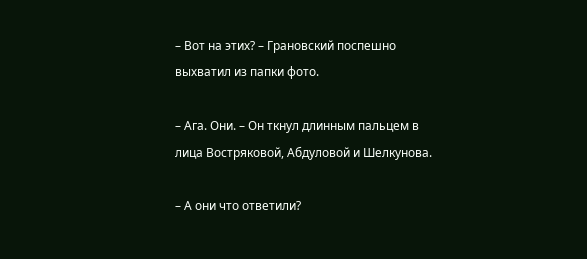– Вот на этих? – Грановский поспешно выхватил из папки фото.

– Ага. Они. – Он ткнул длинным пальцем в лица Востряковой, Абдуловой и Шелкунова.

– А они что ответили?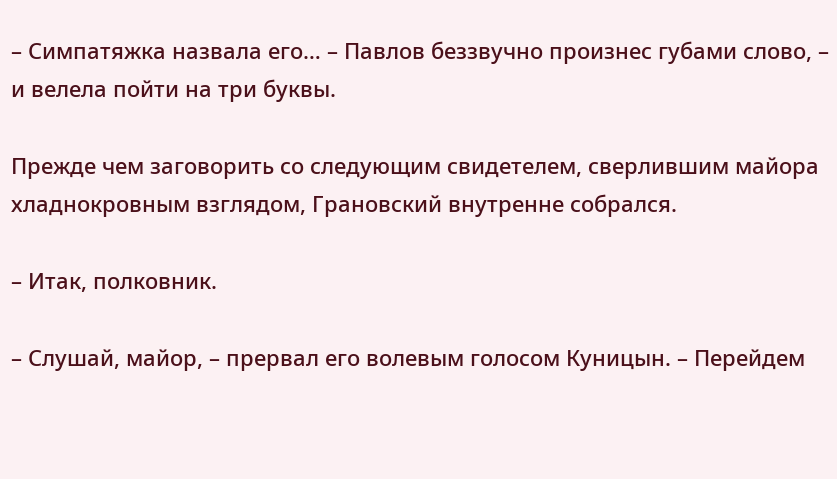– Симпатяжка назвала его… – Павлов беззвучно произнес губами слово, – и велела пойти на три буквы.

Прежде чем заговорить со следующим свидетелем, сверлившим майора хладнокровным взглядом, Грановский внутренне собрался.

– Итак, полковник.

– Слушай, майор, – прервал его волевым голосом Куницын. – Перейдем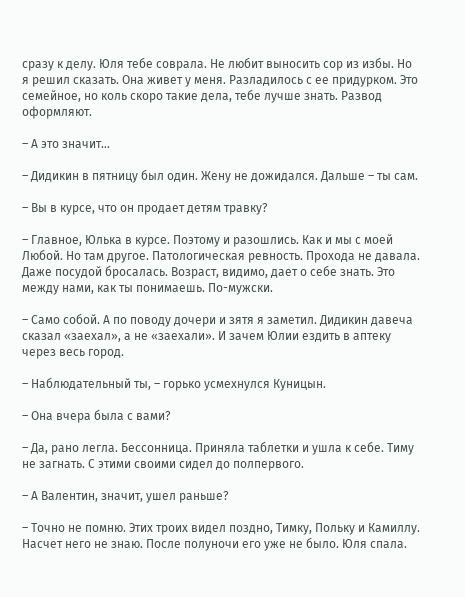сразу к делу. Юля тебе соврала. Не любит выносить сор из избы. Но я решил сказать. Она живет у меня. Разладилось с ее придурком. Это семейное, но коль скоро такие дела, тебе лучше знать. Развод оформляют.

– А это значит…

– Дидикин в пятницу был один. Жену не дожидался. Дальше – ты сам.

– Вы в курсе, что он продает детям травку?

– Главное, Юлька в курсе. Поэтому и разошлись. Как и мы с моей Любой. Но там другое. Патологическая ревность. Прохода не давала. Даже посудой бросалась. Возраст, видимо, дает о себе знать. Это между нами, как ты понимаешь. По-мужски.

– Само собой. А по поводу дочери и зятя я заметил. Дидикин давеча сказал «заехал», а не «заехали». И зачем Юлии ездить в аптеку через весь город.

– Наблюдательный ты, – горько усмехнулся Куницын.

– Она вчера была с вами?

– Да, рано легла. Бессонница. Приняла таблетки и ушла к себе. Тиму не загнать. С этими своими сидел до полпервого.

– А Валентин, значит, ушел раньше?

– Точно не помню. Этих троих видел поздно, Тимку, Польку и Камиллу. Насчет него не знаю. После полуночи его уже не было. Юля спала.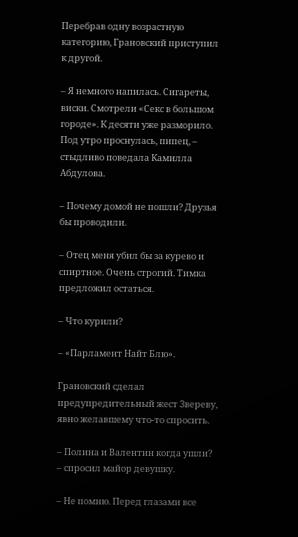Перебрав одну возрастную категорию, Грановский приступил к другой.

– Я немного напилась. Сигареты, виски. Смотрели «Секс в большом городе». К десяти уже разморило. Под утро проснулась, пипец, – стыдливо поведала Камилла Абдулова.

– Почему домой не пошли? Друзья бы проводили.

– Отец меня убил бы за курево и спиртное. Очень строгий. Тимка предложил остаться.

– Что курили?

– «Парламент Найт Блю».

Грановский сделал предупредительный жест Звереву, явно желавшему что-то спросить.

– Полина и Валентин когда ушли? – спросил майор девушку.

– Не помню. Перед глазами все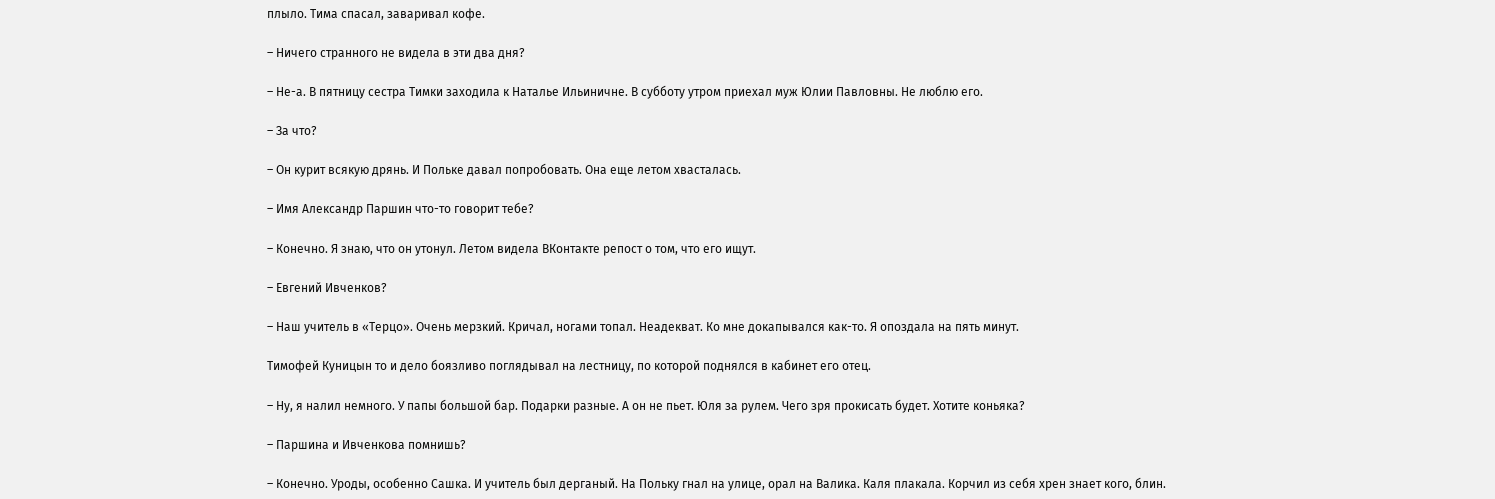плыло. Тима спасал, заваривал кофе.

– Ничего странного не видела в эти два дня?

– Не-а. В пятницу сестра Тимки заходила к Наталье Ильиничне. В субботу утром приехал муж Юлии Павловны. Не люблю его.

– За что?

– Он курит всякую дрянь. И Польке давал попробовать. Она еще летом хвасталась.

– Имя Александр Паршин что-то говорит тебе?

– Конечно. Я знаю, что он утонул. Летом видела ВКонтакте репост о том, что его ищут.

– Евгений Ивченков?

– Наш учитель в «Терцо». Очень мерзкий. Кричал, ногами топал. Неадекват. Ко мне докапывался как-то. Я опоздала на пять минут.

Тимофей Куницын то и дело боязливо поглядывал на лестницу, по которой поднялся в кабинет его отец.

– Ну, я налил немного. У папы большой бар. Подарки разные. А он не пьет. Юля за рулем. Чего зря прокисать будет. Хотите коньяка?

– Паршина и Ивченкова помнишь?

– Конечно. Уроды, особенно Сашка. И учитель был дерганый. На Польку гнал на улице, орал на Валика. Каля плакала. Корчил из себя хрен знает кого, блин.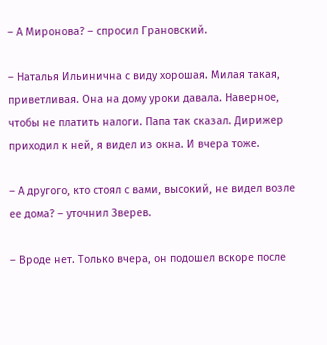– А Миронова? – спросил Грановский.

– Наталья Ильинична с виду хорошая. Милая такая, приветливая. Она на дому уроки давала. Наверное, чтобы не платить налоги. Папа так сказал. Дирижер приходил к ней, я видел из окна. И вчера тоже.

– А другого, кто стоял с вами, высокий, не видел возле ее дома? – уточнил Зверев.

– Вроде нет. Только вчера, он подошел вскоре после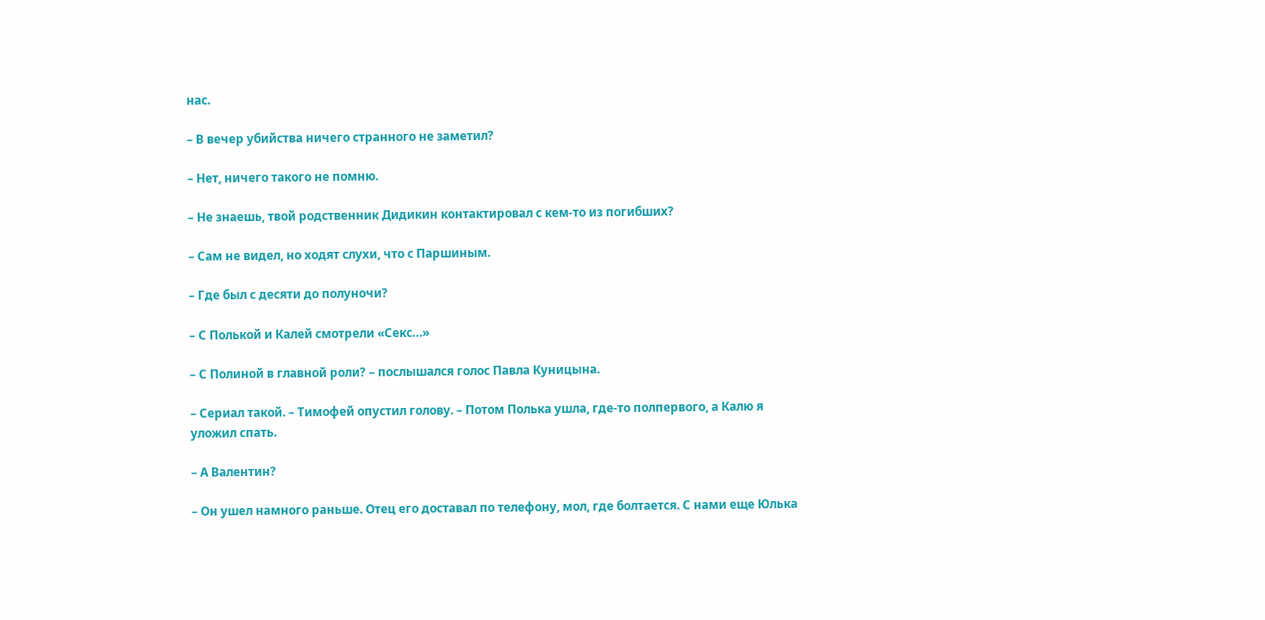нас.

– В вечер убийства ничего странного не заметил?

– Нет, ничего такого не помню.

– Не знаешь, твой родственник Дидикин контактировал с кем-то из погибших?

– Сам не видел, но ходят слухи, что с Паршиным.

– Где был с десяти до полуночи?

– С Полькой и Калей смотрели «Секс…»

– С Полиной в главной роли? – послышался голос Павла Куницына.

– Сериал такой. – Тимофей опустил голову. – Потом Полька ушла, где-то полпервого, а Калю я уложил спать.

– А Валентин?

– Он ушел намного раньше. Отец его доставал по телефону, мол, где болтается. С нами еще Юлька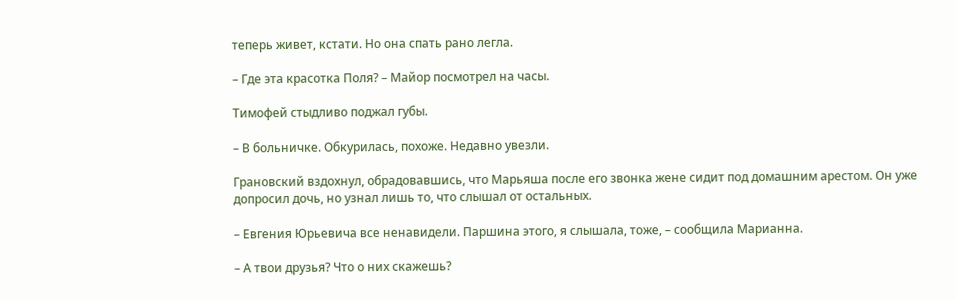теперь живет, кстати. Но она спать рано легла.

– Где эта красотка Поля? – Майор посмотрел на часы.

Тимофей стыдливо поджал губы.

– В больничке. Обкурилась, похоже. Недавно увезли.

Грановский вздохнул, обрадовавшись, что Марьяша после его звонка жене сидит под домашним арестом. Он уже допросил дочь, но узнал лишь то, что слышал от остальных.

– Евгения Юрьевича все ненавидели. Паршина этого, я слышала, тоже, – сообщила Марианна.

– А твои друзья? Что о них скажешь?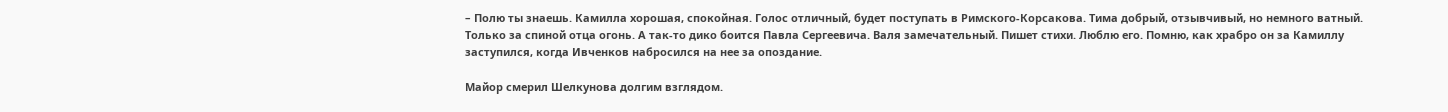– Полю ты знаешь. Камилла хорошая, спокойная. Голос отличный, будет поступать в Римского-Корсакова. Тима добрый, отзывчивый, но немного ватный. Только за спиной отца огонь. А так-то дико боится Павла Сергеевича. Валя замечательный. Пишет стихи. Люблю его. Помню, как храбро он за Камиллу заступился, когда Ивченков набросился на нее за опоздание.

Майор смерил Шелкунова долгим взглядом.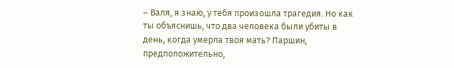– Валя, я знаю, у тебя произошла трагедия. Но как ты объяснишь, что два человека были убиты в день, когда умерла твоя мать? Паршин, предположительно,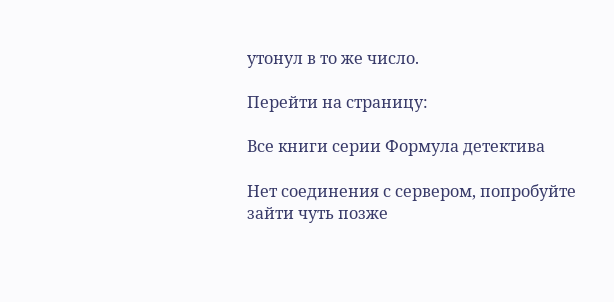утонул в то же число.

Перейти на страницу:

Все книги серии Формула детектива

Нет соединения с сервером, попробуйте зайти чуть позже